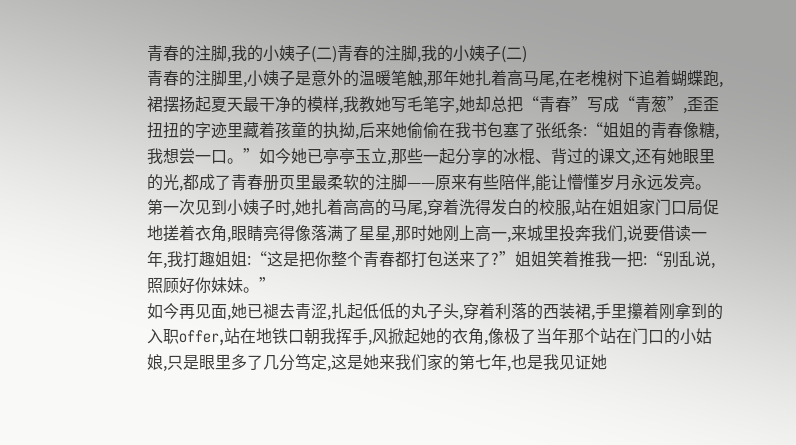青春的注脚,我的小姨子(二)青春的注脚,我的小姨子(二)
青春的注脚里,小姨子是意外的温暖笔触,那年她扎着高马尾,在老槐树下追着蝴蝶跑,裙摆扬起夏天最干净的模样,我教她写毛笔字,她却总把“青春”写成“青葱”,歪歪扭扭的字迹里藏着孩童的执拗,后来她偷偷在我书包塞了张纸条:“姐姐的青春像糖,我想尝一口。”如今她已亭亭玉立,那些一起分享的冰棍、背过的课文,还有她眼里的光,都成了青春册页里最柔软的注脚——原来有些陪伴,能让懵懂岁月永远发亮。
第一次见到小姨子时,她扎着高高的马尾,穿着洗得发白的校服,站在姐姐家门口局促地搓着衣角,眼睛亮得像落满了星星,那时她刚上高一,来城里投奔我们,说要借读一年,我打趣姐姐:“这是把你整个青春都打包送来了?”姐姐笑着推我一把:“别乱说,照顾好你妹妹。”
如今再见面,她已褪去青涩,扎起低低的丸子头,穿着利落的西装裙,手里攥着刚拿到的入职offer,站在地铁口朝我挥手,风掀起她的衣角,像极了当年那个站在门口的小姑娘,只是眼里多了几分笃定,这是她来我们家的第七年,也是我见证她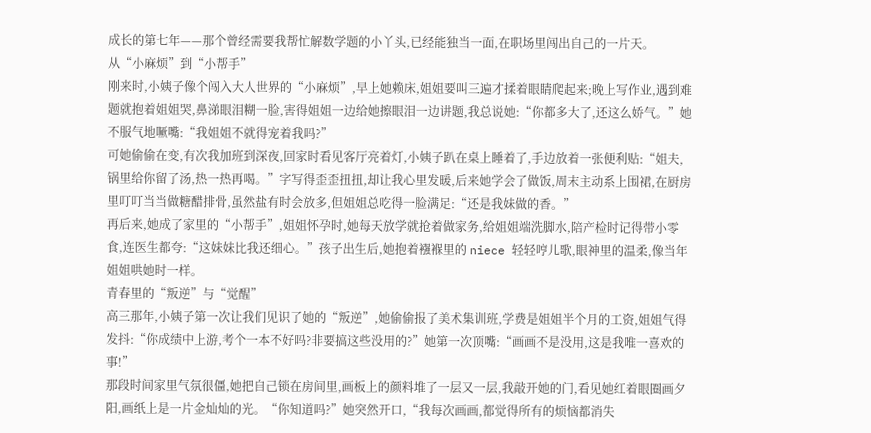成长的第七年——那个曾经需要我帮忙解数学题的小丫头,已经能独当一面,在职场里闯出自己的一片天。
从“小麻烦”到“小帮手”
刚来时,小姨子像个闯入大人世界的“小麻烦”,早上她赖床,姐姐要叫三遍才揉着眼睛爬起来;晚上写作业,遇到难题就抱着姐姐哭,鼻涕眼泪糊一脸,害得姐姐一边给她擦眼泪一边讲题,我总说她:“你都多大了,还这么娇气。”她不服气地噘嘴:“我姐姐不就得宠着我吗?”
可她偷偷在变,有次我加班到深夜,回家时看见客厅亮着灯,小姨子趴在桌上睡着了,手边放着一张便利贴:“姐夫,锅里给你留了汤,热一热再喝。”字写得歪歪扭扭,却让我心里发暖,后来她学会了做饭,周末主动系上围裙,在厨房里叮叮当当做糖醋排骨,虽然盐有时会放多,但姐姐总吃得一脸满足:“还是我妹做的香。”
再后来,她成了家里的“小帮手”,姐姐怀孕时,她每天放学就抢着做家务,给姐姐端洗脚水,陪产检时记得带小零食,连医生都夸:“这妹妹比我还细心。”孩子出生后,她抱着襁褓里的 niece 轻轻哼儿歌,眼神里的温柔,像当年姐姐哄她时一样。
青春里的“叛逆”与“觉醒”
高三那年,小姨子第一次让我们见识了她的“叛逆”,她偷偷报了美术集训班,学费是姐姐半个月的工资,姐姐气得发抖:“你成绩中上游,考个一本不好吗?非要搞这些没用的?”她第一次顶嘴:“画画不是没用,这是我唯一喜欢的事!”
那段时间家里气氛很僵,她把自己锁在房间里,画板上的颜料堆了一层又一层,我敲开她的门,看见她红着眼圈画夕阳,画纸上是一片金灿灿的光。“你知道吗?”她突然开口,“我每次画画,都觉得所有的烦恼都消失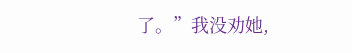了。”我没劝她,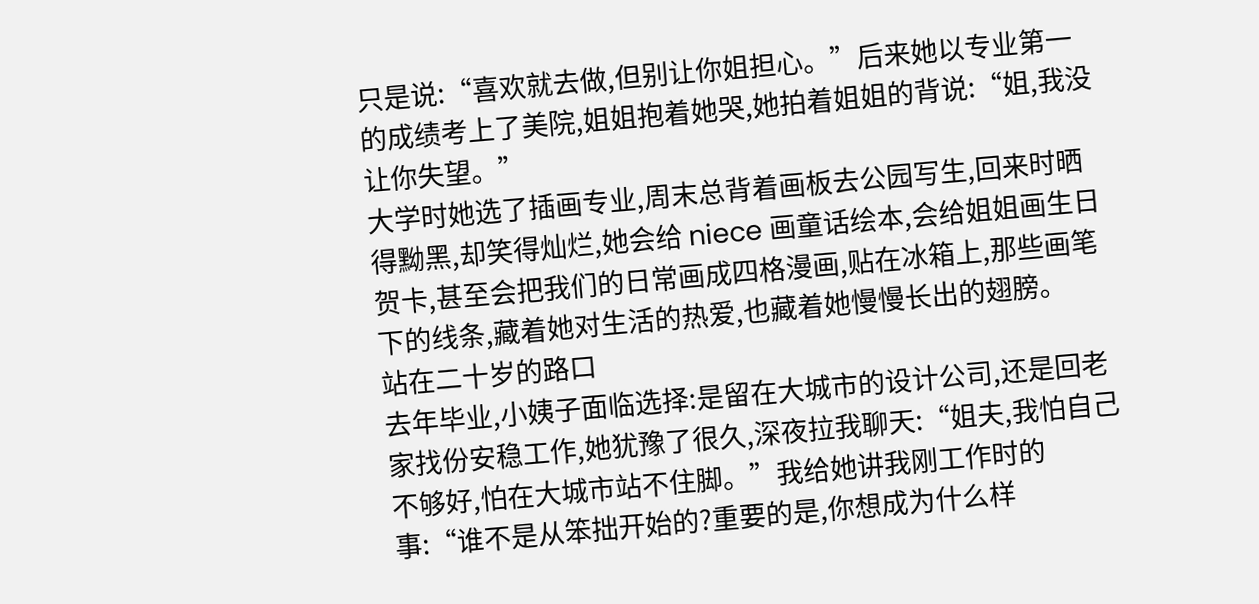只是说:“喜欢就去做,但别让你姐担心。”后来她以专业第一的成绩考上了美院,姐姐抱着她哭,她拍着姐姐的背说:“姐,我没让你失望。”
大学时她选了插画专业,周末总背着画板去公园写生,回来时晒得黝黑,却笑得灿烂,她会给 niece 画童话绘本,会给姐姐画生日贺卡,甚至会把我们的日常画成四格漫画,贴在冰箱上,那些画笔下的线条,藏着她对生活的热爱,也藏着她慢慢长出的翅膀。
站在二十岁的路口
去年毕业,小姨子面临选择:是留在大城市的设计公司,还是回老家找份安稳工作,她犹豫了很久,深夜拉我聊天:“姐夫,我怕自己不够好,怕在大城市站不住脚。”我给她讲我刚工作时的事:“谁不是从笨拙开始的?重要的是,你想成为什么样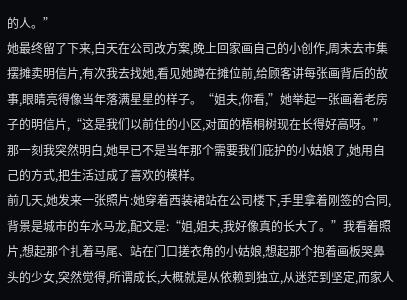的人。”
她最终留了下来,白天在公司改方案,晚上回家画自己的小创作,周末去市集摆摊卖明信片,有次我去找她,看见她蹲在摊位前,给顾客讲每张画背后的故事,眼睛亮得像当年落满星星的样子。“姐夫,你看,”她举起一张画着老房子的明信片,“这是我们以前住的小区,对面的梧桐树现在长得好高呀。”那一刻我突然明白,她早已不是当年那个需要我们庇护的小姑娘了,她用自己的方式,把生活过成了喜欢的模样。
前几天,她发来一张照片:她穿着西装裙站在公司楼下,手里拿着刚签的合同,背景是城市的车水马龙,配文是:“姐,姐夫,我好像真的长大了。”我看着照片,想起那个扎着马尾、站在门口搓衣角的小姑娘,想起那个抱着画板哭鼻头的少女,突然觉得,所谓成长,大概就是从依赖到独立,从迷茫到坚定,而家人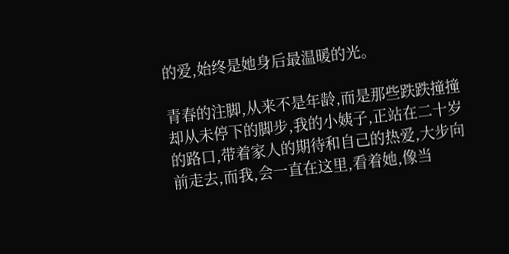的爱,始终是她身后最温暖的光。

青春的注脚,从来不是年龄,而是那些跌跌撞撞却从未停下的脚步,我的小姨子,正站在二十岁的路口,带着家人的期待和自己的热爱,大步向前走去,而我,会一直在这里,看着她,像当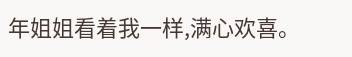年姐姐看着我一样,满心欢喜。